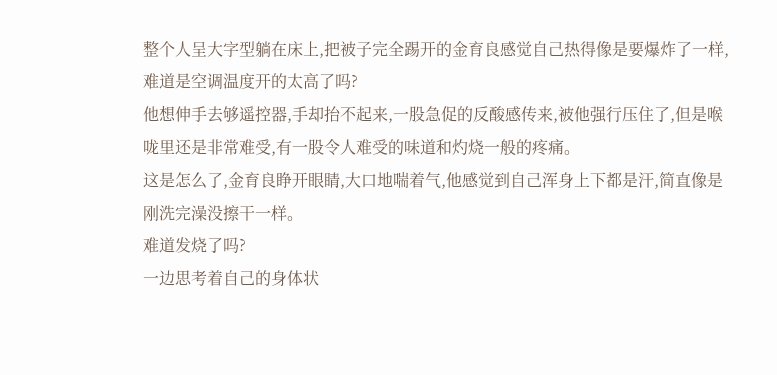整个人呈大字型躺在床上,把被子完全踢开的金育良感觉自己热得像是要爆炸了一样,难道是空调温度开的太高了吗?
他想伸手去够遥控器,手却抬不起来,一股急促的反酸感传来,被他强行压住了,但是喉咙里还是非常难受,有一股令人难受的味道和灼烧一般的疼痛。
这是怎么了,金育良睁开眼睛,大口地喘着气,他感觉到自己浑身上下都是汗,简直像是刚洗完澡没擦干一样。
难道发烧了吗?
一边思考着自己的身体状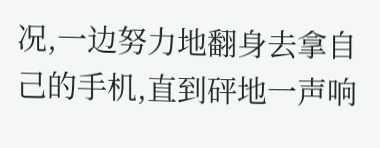况,一边努力地翻身去拿自己的手机,直到砰地一声响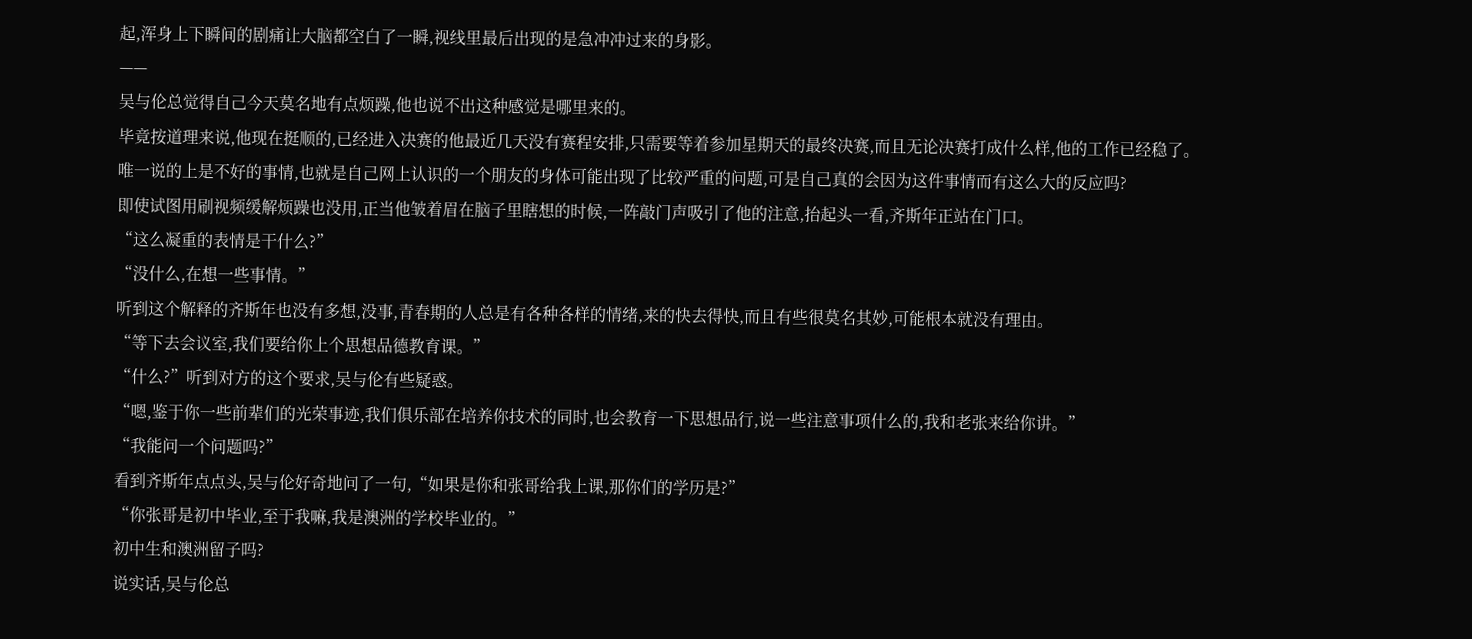起,浑身上下瞬间的剧痛让大脑都空白了一瞬,视线里最后出现的是急冲冲过来的身影。
——
吴与伦总觉得自己今天莫名地有点烦躁,他也说不出这种感觉是哪里来的。
毕竟按道理来说,他现在挺顺的,已经进入决赛的他最近几天没有赛程安排,只需要等着参加星期天的最终决赛,而且无论决赛打成什么样,他的工作已经稳了。
唯一说的上是不好的事情,也就是自己网上认识的一个朋友的身体可能出现了比较严重的问题,可是自己真的会因为这件事情而有这么大的反应吗?
即使试图用刷视频缓解烦躁也没用,正当他皱着眉在脑子里瞎想的时候,一阵敲门声吸引了他的注意,抬起头一看,齐斯年正站在门口。
“这么凝重的表情是干什么?”
“没什么,在想一些事情。”
听到这个解释的齐斯年也没有多想,没事,青春期的人总是有各种各样的情绪,来的快去得快,而且有些很莫名其妙,可能根本就没有理由。
“等下去会议室,我们要给你上个思想品德教育课。”
“什么?”听到对方的这个要求,吴与伦有些疑惑。
“嗯,鉴于你一些前辈们的光荣事迹,我们俱乐部在培养你技术的同时,也会教育一下思想品行,说一些注意事项什么的,我和老张来给你讲。”
“我能问一个问题吗?”
看到齐斯年点点头,吴与伦好奇地问了一句,“如果是你和张哥给我上课,那你们的学历是?”
“你张哥是初中毕业,至于我嘛,我是澳洲的学校毕业的。”
初中生和澳洲留子吗?
说实话,吴与伦总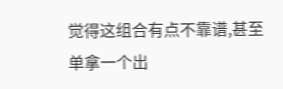觉得这组合有点不靠谱,甚至单拿一个出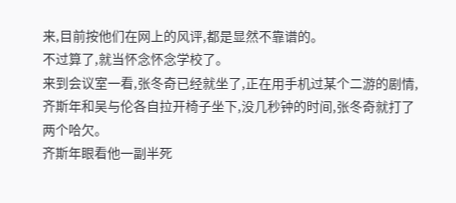来,目前按他们在网上的风评,都是显然不靠谱的。
不过算了,就当怀念怀念学校了。
来到会议室一看,张冬奇已经就坐了,正在用手机过某个二游的剧情,齐斯年和吴与伦各自拉开椅子坐下,没几秒钟的时间,张冬奇就打了两个哈欠。
齐斯年眼看他一副半死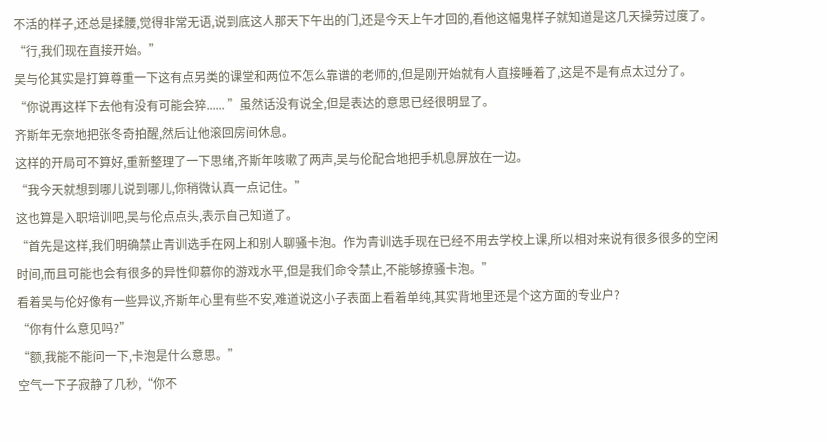不活的样子,还总是揉腰,觉得非常无语,说到底这人那天下午出的门,还是今天上午才回的,看他这幅鬼样子就知道是这几天操劳过度了。
“行,我们现在直接开始。”
吴与伦其实是打算尊重一下这有点另类的课堂和两位不怎么靠谱的老师的,但是刚开始就有人直接睡着了,这是不是有点太过分了。
“你说再这样下去他有没有可能会猝...... ”虽然话没有说全,但是表达的意思已经很明显了。
齐斯年无奈地把张冬奇拍醒,然后让他滚回房间休息。
这样的开局可不算好,重新整理了一下思绪,齐斯年咳嗽了两声,吴与伦配合地把手机息屏放在一边。
“我今天就想到哪儿说到哪儿,你稍微认真一点记住。”
这也算是入职培训吧,吴与伦点点头,表示自己知道了。
“首先是这样,我们明确禁止青训选手在网上和别人聊骚卡泡。作为青训选手现在已经不用去学校上课,所以相对来说有很多很多的空闲时间,而且可能也会有很多的异性仰慕你的游戏水平,但是我们命令禁止,不能够撩骚卡泡。”
看着吴与伦好像有一些异议,齐斯年心里有些不安,难道说这小子表面上看着单纯,其实背地里还是个这方面的专业户?
“你有什么意见吗?”
“额,我能不能问一下,卡泡是什么意思。”
空气一下子寂静了几秒,“你不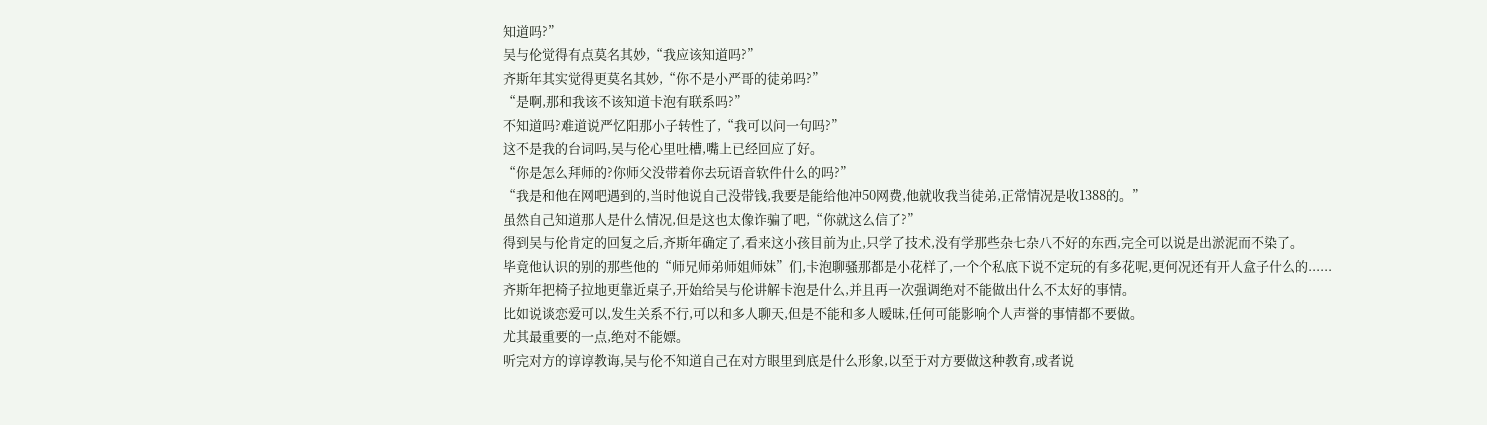知道吗?”
吴与伦觉得有点莫名其妙,“我应该知道吗?”
齐斯年其实觉得更莫名其妙,“你不是小严哥的徒弟吗?”
“是啊,那和我该不该知道卡泡有联系吗?”
不知道吗?难道说严忆阳那小子转性了,“我可以问一句吗?”
这不是我的台词吗,吴与伦心里吐槽,嘴上已经回应了好。
“你是怎么拜师的?你师父没带着你去玩语音软件什么的吗?”
“我是和他在网吧遇到的,当时他说自己没带钱,我要是能给他冲50网费,他就收我当徒弟,正常情况是收1388的。”
虽然自己知道那人是什么情况,但是这也太像诈骗了吧,“你就这么信了?”
得到吴与伦肯定的回复之后,齐斯年确定了,看来这小孩目前为止,只学了技术,没有学那些杂七杂八不好的东西,完全可以说是出淤泥而不染了。
毕竟他认识的别的那些他的“师兄师弟师姐师妹”们,卡泡聊骚那都是小花样了,一个个私底下说不定玩的有多花呢,更何况还有开人盒子什么的......
齐斯年把椅子拉地更靠近桌子,开始给吴与伦讲解卡泡是什么,并且再一次强调绝对不能做出什么不太好的事情。
比如说谈恋爱可以,发生关系不行,可以和多人聊天,但是不能和多人暧昧,任何可能影响个人声誉的事情都不要做。
尤其最重要的一点,绝对不能嫖。
听完对方的谆谆教诲,吴与伦不知道自己在对方眼里到底是什么形象,以至于对方要做这种教育,或者说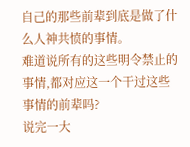自己的那些前辈到底是做了什么人神共愤的事情。
难道说所有的这些明令禁止的事情,都对应这一个干过这些事情的前辈吗?
说完一大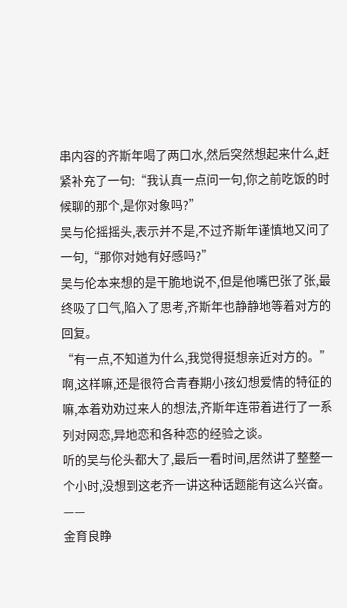串内容的齐斯年喝了两口水,然后突然想起来什么,赶紧补充了一句:“我认真一点问一句,你之前吃饭的时候聊的那个,是你对象吗?”
吴与伦摇摇头,表示并不是,不过齐斯年谨慎地又问了一句,“那你对她有好感吗?”
吴与伦本来想的是干脆地说不,但是他嘴巴张了张,最终吸了口气,陷入了思考,齐斯年也静静地等着对方的回复。
“有一点,不知道为什么,我觉得挺想亲近对方的。”
啊,这样嘛,还是很符合青春期小孩幻想爱情的特征的嘛,本着劝劝过来人的想法,齐斯年连带着进行了一系列对网恋,异地恋和各种恋的经验之谈。
听的吴与伦头都大了,最后一看时间,居然讲了整整一个小时,没想到这老齐一讲这种话题能有这么兴奋。
——
金育良睁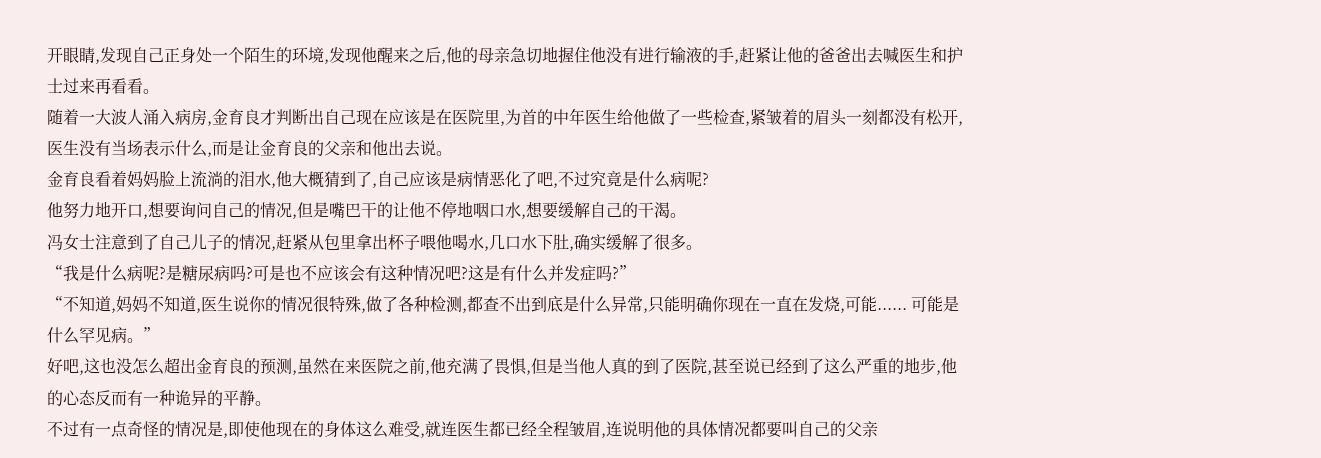开眼睛,发现自己正身处一个陌生的环境,发现他醒来之后,他的母亲急切地握住他没有进行输液的手,赶紧让他的爸爸出去喊医生和护士过来再看看。
随着一大波人涌入病房,金育良才判断出自己现在应该是在医院里,为首的中年医生给他做了一些检查,紧皱着的眉头一刻都没有松开,医生没有当场表示什么,而是让金育良的父亲和他出去说。
金育良看着妈妈脸上流淌的泪水,他大概猜到了,自己应该是病情恶化了吧,不过究竟是什么病呢?
他努力地开口,想要询问自己的情况,但是嘴巴干的让他不停地咽口水,想要缓解自己的干渴。
冯女士注意到了自己儿子的情况,赶紧从包里拿出杯子喂他喝水,几口水下肚,确实缓解了很多。
“我是什么病呢?是糖尿病吗?可是也不应该会有这种情况吧?这是有什么并发症吗?”
“不知道,妈妈不知道,医生说你的情况很特殊,做了各种检测,都查不出到底是什么异常,只能明确你现在一直在发烧,可能...... 可能是什么罕见病。”
好吧,这也没怎么超出金育良的预测,虽然在来医院之前,他充满了畏惧,但是当他人真的到了医院,甚至说已经到了这么严重的地步,他的心态反而有一种诡异的平静。
不过有一点奇怪的情况是,即使他现在的身体这么难受,就连医生都已经全程皱眉,连说明他的具体情况都要叫自己的父亲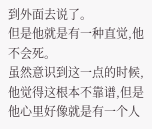到外面去说了。
但是他就是有一种直觉,他不会死。
虽然意识到这一点的时候,他觉得这根本不靠谱,但是他心里好像就是有一个人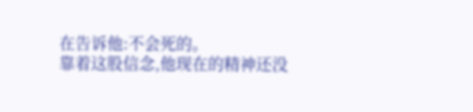在告诉他:不会死的。
靠着这股信念,他现在的精神还没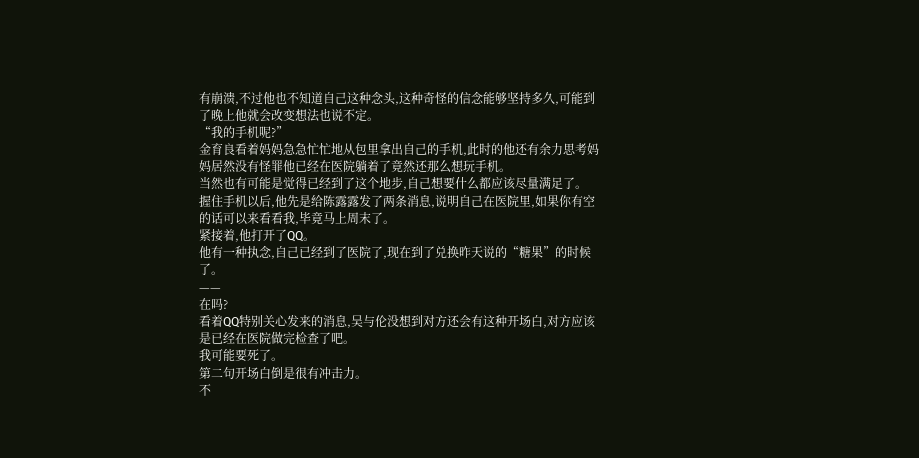有崩溃,不过他也不知道自己这种念头,这种奇怪的信念能够坚持多久,可能到了晚上他就会改变想法也说不定。
“我的手机呢?”
金育良看着妈妈急急忙忙地从包里拿出自己的手机,此时的他还有余力思考妈妈居然没有怪罪他已经在医院躺着了竟然还那么想玩手机。
当然也有可能是觉得已经到了这个地步,自己想要什么都应该尽量满足了。
握住手机以后,他先是给陈露露发了两条消息,说明自己在医院里,如果你有空的话可以来看看我,毕竟马上周末了。
紧接着,他打开了QQ。
他有一种执念,自己已经到了医院了,现在到了兑换昨天说的“糖果”的时候了。
——
在吗?
看着QQ特别关心发来的消息,吴与伦没想到对方还会有这种开场白,对方应该是已经在医院做完检查了吧。
我可能要死了。
第二句开场白倒是很有冲击力。
不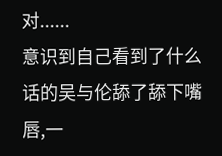对......
意识到自己看到了什么话的吴与伦舔了舔下嘴唇,一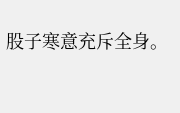股子寒意充斥全身。